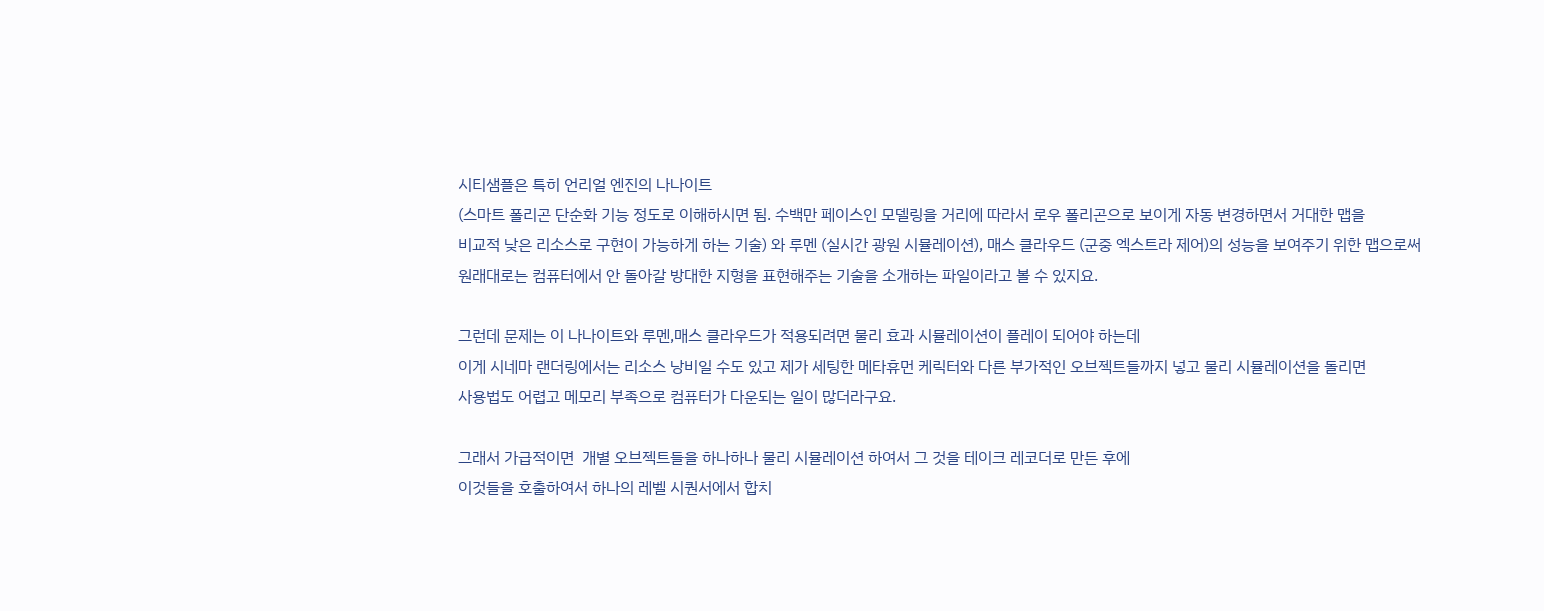시티샘플은 특히 언리얼 엔진의 나나이트
(스마트 폴리곤 단순화 기능 정도로 이해하시면 됨. 수백만 페이스인 모델링을 거리에 따라서 로우 폴리곤으로 보이게 자동 변경하면서 거대한 맵을
비교적 낮은 리소스로 구현이 가능하게 하는 기술) 와 루멘 (실시간 광원 시뮬레이션), 매스 클라우드 (군중 엑스트라 제어)의 성능을 보여주기 위한 맵으로써
원래대로는 컴퓨터에서 안 돌아갈 방대한 지형을 표현해주는 기술을 소개하는 파일이라고 볼 수 있지요.

그런데 문제는 이 나나이트와 루멘,매스 클라우드가 적용되려면 물리 효과 시뮬레이션이 플레이 되어야 하는데
이게 시네마 랜더링에서는 리소스 낭비일 수도 있고 제가 세팅한 메타휴먼 케릭터와 다른 부가적인 오브젝트들까지 넣고 물리 시뮬레이션을 돌리면
사용법도 어렵고 메모리 부족으로 컴퓨터가 다운되는 일이 많더라구요.

그래서 가급적이면  개별 오브젝트들을 하나하나 물리 시뮬레이션 하여서 그 것을 테이크 레코더로 만든 후에
이것들을 호출하여서 하나의 레벨 시퀀서에서 합치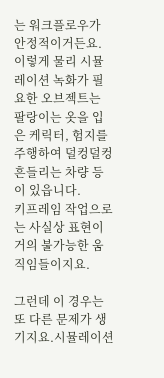는 워크플로우가 안정적이거든요.
이렇게 물리 시뮬레이션 녹화가 필요한 오브젝트는 팔랑이는 옷을 입은 케릭터, 험지를 주행하여 덜컹덜컹 흔들리는 차량 등이 있읍니다.
키프레임 작업으로는 사실상 표현이 거의 불가능한 움직임들이지요.

그런데 이 경우는 또 다른 문제가 생기지요.시뮬레이션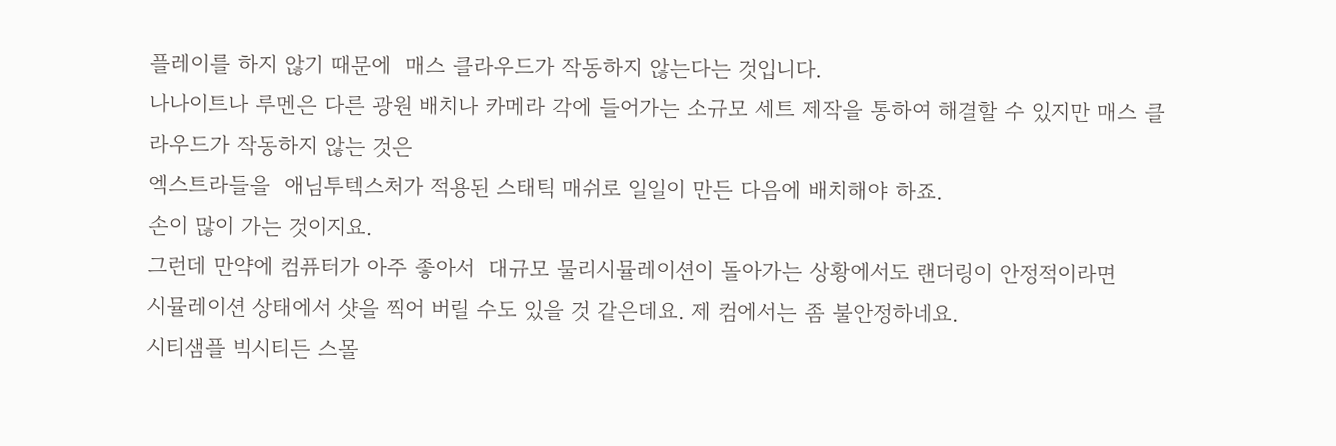플레이를 하지 않기 때문에  매스 클라우드가 작동하지 않는다는 것입니다.
나나이트나 루멘은 다른 광원 배치나 카메라 각에 들어가는 소규모 세트 제작을 통하여 해결할 수 있지만 매스 클라우드가 작동하지 않는 것은
엑스트라들을  애님투텍스처가 적용된 스태틱 매쉬로 일일이 만든 다음에 배치해야 하죠.
손이 많이 가는 것이지요.
그런데 만약에 컴퓨터가 아주 좋아서  대규모 물리시뮬레이션이 돌아가는 상황에서도 랜더링이 안정적이라면
시뮬레이션 상태에서 샷을 찍어 버릴 수도 있을 것 같은데요. 제 컴에서는 좀 불안정하네요.
시티샘플 빅시티든 스몰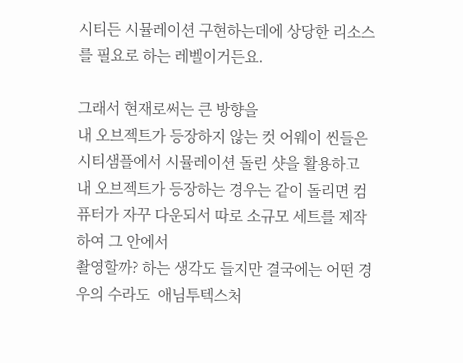시티든 시뮬레이션 구현하는데에 상당한 리소스를 필요로 하는 레벨이거든요.

그래서 현재로써는 큰 방향을
내 오브젝트가 등장하지 않는 컷 어웨이 씬들은 시티샘플에서 시뮬레이션 돌린 샷을 활용하고
내 오브젝트가 등장하는 경우는 같이 돌리면 컴퓨터가 자꾸 다운되서 따로 소규모 세트를 제작하여 그 안에서
촬영할까? 하는 생각도 들지만 결국에는 어떤 경우의 수라도  애님투텍스처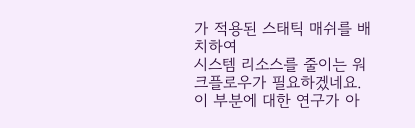가 적용된 스태틱 매쉬를 배치하여
시스템 리소스를 줄이는 워크플로우가 필요하겠네요. 이 부분에 대한 연구가 아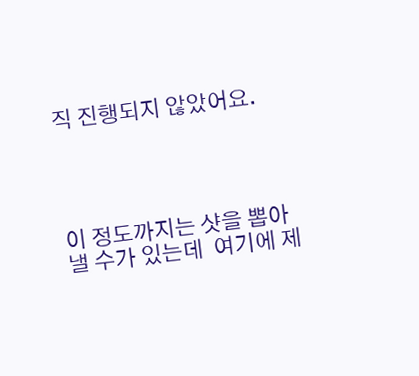직 진행되지 않았어요.




이 정도까지는 샷을 뽑아낼 수가 있는데  여기에 제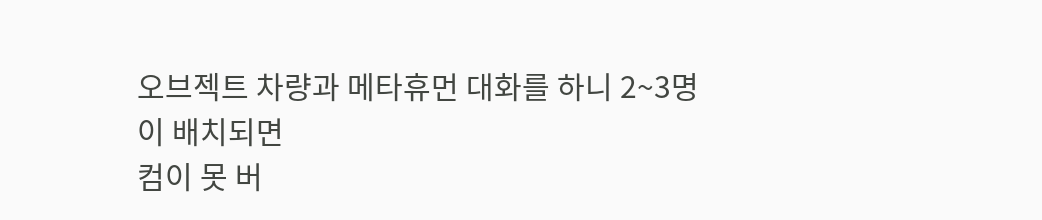오브젝트 차량과 메타휴먼 대화를 하니 2~3명이 배치되면
컴이 못 버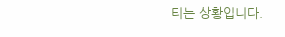티는 상황입니다.